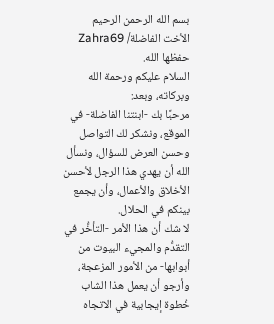بسم الله الرحمن الرحيم
الأخت الفاضلة/ Zahra69 حفظها الله.
السلام عليكم ورحمة الله وبركاته، وبعد:
مرحبًا بك -ابنتنا الفاضلة- في الموقع، ونشكر لك التواصل وحسن العرض للسؤال، ونسأل الله أن يهدي هذا الرجل لأحسن الأخلاق والأعمال، وأن يجمع بينكم في الحلال.
لا شك أن هذا الأمر -التأخُّر في التقدُّم والمجيء البيوت من أبوابها- من الأمور المزعجة، وأرجو أن يعمل هذا الشاب خُطوة إيجابية في الاتجاه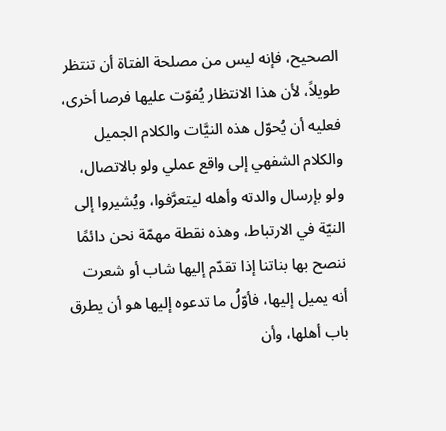الصحيح، فإنه ليس من مصلحة الفتاة أن تنتظر طويلاً، لأن هذا الانتظار يُفوّت عليها فرصا أخرى، فعليه أن يُحوّل هذه النيَّات والكلام الجميل والكلام الشفهي إلى واقع عملي ولو بالاتصال، ولو بإرسال والدته وأهله ليتعرَّفوا، ويُشيروا إلى النيّة في الارتباط، وهذه نقطة مهمّة نحن دائمًا ننصح بها بناتنا إذا تقدّم إليها شاب أو شعرت أنه يميل إليها، فأوّلُ ما تدعوه إليها هو أن يطرق باب أهلها، وأن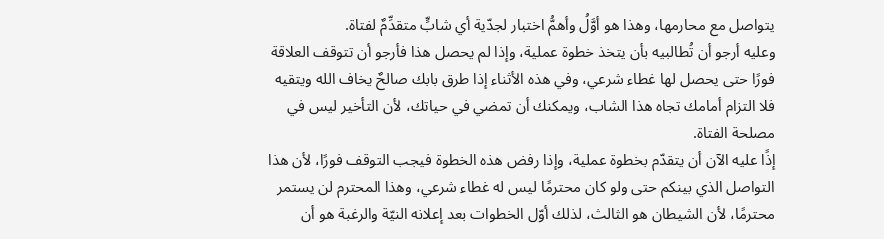يتواصل مع محارمها، وهذا هو أوَّلُ وأهمُّ اختبار لجدّية أي شابٍّ متقدِّمٌ لفتاة.
وعليه أرجو أن تُطالبيه بأن يتخذ خطوة عملية، وإذا لم يحصل هذا فأرجو أن تتوقف العلاقة فورًا حتى يحصل لها غطاء شرعي، وفي هذه الأثناء إذا طرق بابك صالحٌ يخاف الله ويتقيه فلا التزام أمامك تجاه هذا الشاب، ويمكنك أن تمضي في حياتك، لأن التأخير ليس في مصلحة الفتاة.
إذًا عليه الآن أن يتقدّم بخطوة عملية، وإذا رفض هذه الخطوة فيجب التوقف فورًا، لأن هذا التواصل الذي بينكم حتى ولو كان محترمًا ليس له غطاء شرعي، وهذا المحترم لن يستمر محترمًا، لأن الشيطان هو الثالث، لذلك أوّل الخطوات بعد إعلانه النيّة والرغبة هو أن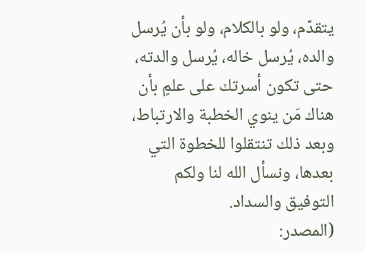يتقدّم، ولو بالكلام، ولو بأن يُرسل والده، يُرسل خاله، يُرسل والدته، حتى تكون أسرتك على علمٍ بأن هناك مَن ينوي الخطبة والارتباط، وبعد ذلك تنتقلوا للخطوة التي بعدها، ونسأل الله لنا ولكم التوفيق والسداد.
(المصدر: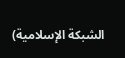الشبكة الإسلامية)